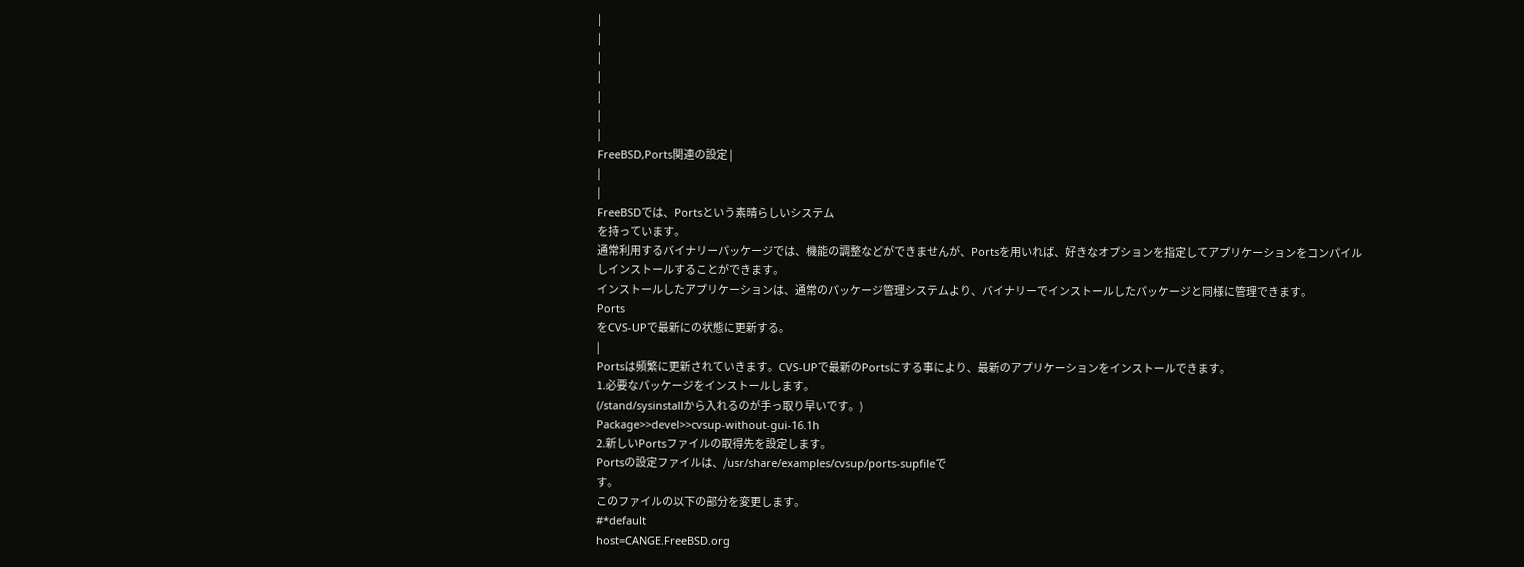|
|
|
|
|
|
|
FreeBSD,Ports関連の設定 |
|
|
FreeBSDでは、Portsという素晴らしいシステム
を持っています。
通常利用するバイナリーパッケージでは、機能の調整などができませんが、Portsを用いれば、好きなオプションを指定してアプリケーションをコンパイル
しインストールすることができます。
インストールしたアプリケーションは、通常のパッケージ管理システムより、バイナリーでインストールしたパッケージと同様に管理できます。
Ports
をCVS-UPで最新にの状態に更新する。
|
Portsは頻繁に更新されていきます。CVS-UPで最新のPortsにする事により、最新のアプリケーションをインストールできます。
1.必要なパッケージをインストールします。
(/stand/sysinstallから入れるのが手っ取り早いです。)
Package>>devel>>cvsup-without-gui-16.1h
2.新しいPortsファイルの取得先を設定します。
Portsの設定ファイルは、/usr/share/examples/cvsup/ports-supfileで
す。
このファイルの以下の部分を変更します。
#*default
host=CANGE.FreeBSD.org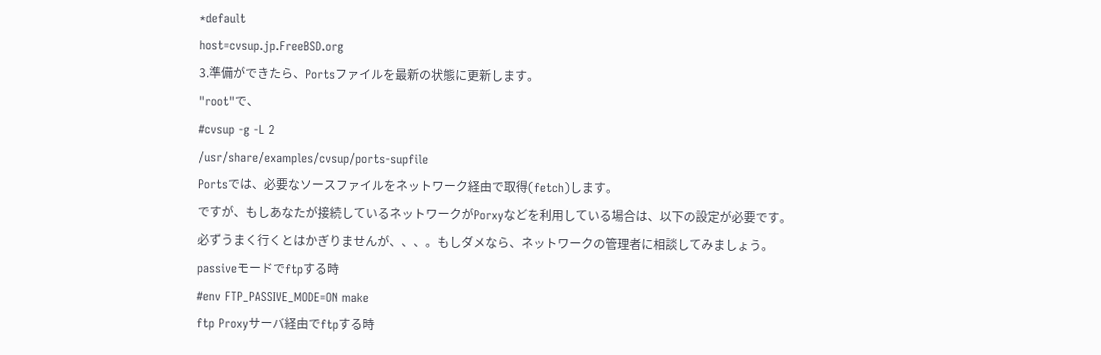*default
host=cvsup.jp.FreeBSD.org
3.準備ができたら、Portsファイルを最新の状態に更新します。
"root"で、
#cvsup -g -L 2
/usr/share/examples/cvsup/ports-supfile
Portsでは、必要なソースファイルをネットワーク経由で取得(fetch)します。
ですが、もしあなたが接続しているネットワークがPorxyなどを利用している場合は、以下の設定が必要です。
必ずうまく行くとはかぎりませんが、、、。もしダメなら、ネットワークの管理者に相談してみましょう。
passiveモードでftpする時
#env FTP_PASSIVE_MODE=ON make
ftp Proxyサーバ経由でftpする時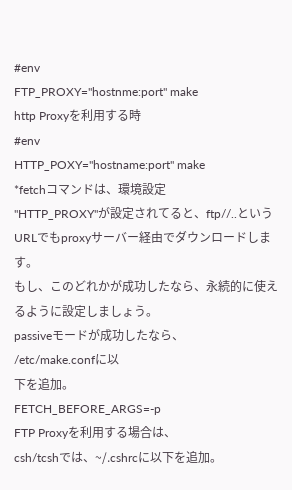#env
FTP_PROXY="hostnme:port" make
http Proxyを利用する時
#env
HTTP_POXY="hostname:port" make
*fetchコマンドは、環境設定
"HTTP_PROXY"が設定されてると、ftp//..というURLでもproxyサーバー経由でダウンロードします。
もし、このどれかが成功したなら、永続的に使えるように設定しましょう。
passiveモードが成功したなら、
/etc/make.confに以
下を追加。
FETCH_BEFORE_ARGS=-p
FTP Proxyを利用する場合は、
csh/tcshでは、~/.cshrcに以下を追加。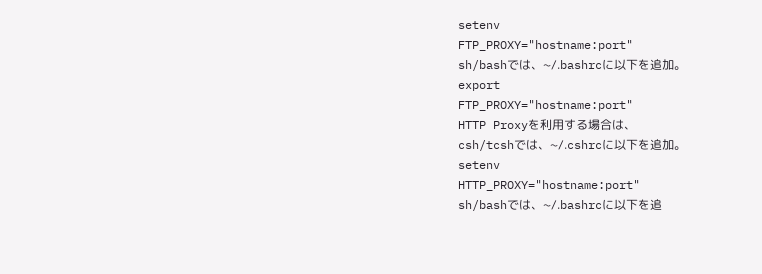setenv
FTP_PROXY="hostname:port"
sh/bashでは、~/.bashrcに以下を追加。
export
FTP_PROXY="hostname:port"
HTTP Proxyを利用する場合は、
csh/tcshでは、~/.cshrcに以下を追加。
setenv
HTTP_PROXY="hostname:port"
sh/bashでは、~/.bashrcに以下を追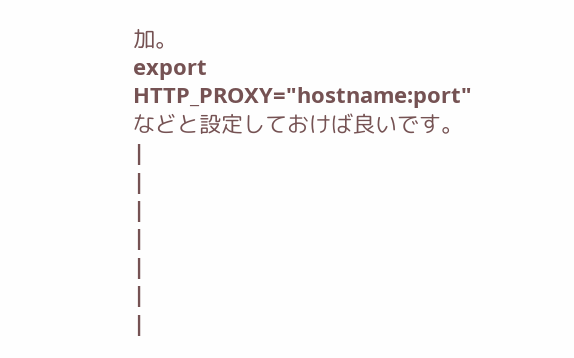加。
export
HTTP_PROXY="hostname:port"
などと設定しておけば良いです。
|
|
|
|
|
|
|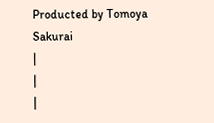Producted by Tomoya Sakurai
|
|
|